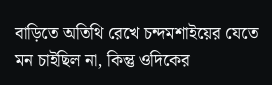বাড়িতে অতিথি রেখে চন্দমশাইয়ের যেতে মন চাইছিল না, কিন্তু ওদিকের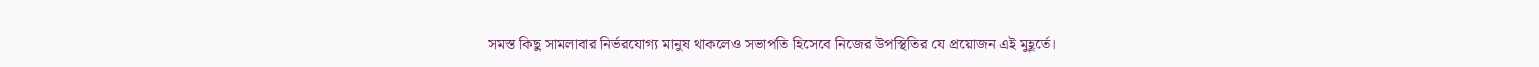সমস্ত কিছু সামলাবার নির্ভরযোগ্য মানুষ থাকলেও সভাপতি হিসেবে নিজের উপস্থিতির যে প্রয়োজন এই মুহূর্তে।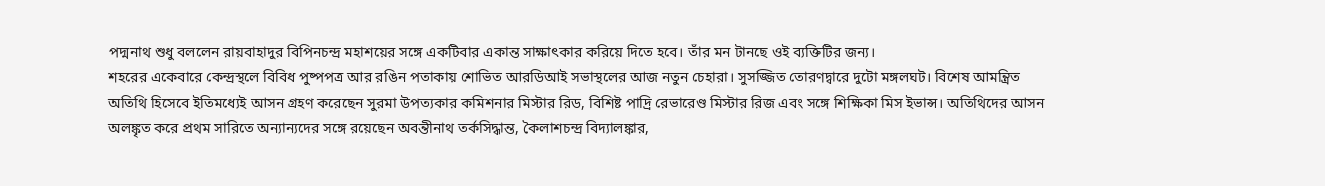পদ্মনাথ শুধু বললেন রায়বাহাদুর বিপিনচন্দ্র মহাশয়ের সঙ্গে একটিবার একান্ত সাক্ষাৎকার করিয়ে দিতে হবে। তাঁর মন টানছে ওই ব্যক্তিটির জন্য।
শহরের একেবারে কেন্দ্রস্থলে বিবিধ পুষ্পপত্র আর রঙিন পতাকায় শোভিত আরডিআই সভাস্থলের আজ নতুন চেহারা। সুসজ্জিত তোরণদ্বারে দুটো মঙ্গলঘট। বিশেষ আমন্ত্রিত অতিথি হিসেবে ইতিমধ্যেই আসন গ্রহণ করেছেন সুরমা উপত্যকার কমিশনার মিস্টার রিড, বিশিষ্ট পাদ্রি রেভারেণ্ড মিস্টার রিজ এবং সঙ্গে শিক্ষিকা মিস ইভান্স। অতিথিদের আসন অলঙ্কৃত করে প্রথম সারিতে অন্যান্যদের সঙ্গে রয়েছেন অবন্তীনাথ তর্কসিদ্ধান্ত, কৈলাশচন্দ্র বিদ্যালঙ্কার,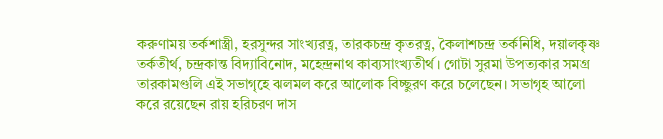করুণাময় তর্কশাস্ত্রী, হরসুন্দর সাংখ্যরত্ন, তারকচন্দ্র কৃতরত্ন, কৈলাশচন্দ্র তর্কনিধি, দয়ালকৃষ্ণ তর্কতীর্থ, চন্দ্রকান্ত বিদ্যাবিনোদ, মহেন্দ্রনাথ কাব্যসাংখ্যতীর্থ। গোটা সুরমা উপত্যকার সমগ্র তারকামণ্ডলি এই সভাগৃহে ঝলমল করে আলোক বিচ্ছুরণ করে চলেছেন। সভাগৃহ আলো করে রয়েছেন রায় হরিচরণ দাস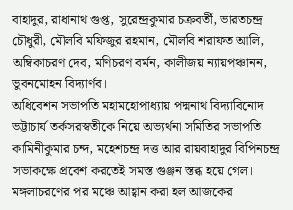বাহাদুর, রাধানাথ গুপ্ত, সুরেন্দ্রকুমার চক্রবর্তী, ভারতচন্দ্র চৌধুরী, মৌলবি মফিজুর রহমান, মৌলবি শরাফত আলি, অম্বিকাচরণ দেব, মণিচরণ বর্মন, কালীজয় ন্যায়পঞ্চানন, ভুবনমোহন বিদ্যার্ণব।
অধিবেশন সভাপতি মহামহোপাধ্যায় পদ্মনাথ বিদ্যাবিনোদ ভট্টাচার্য তর্কসরস্বতীকে নিয়ে অভ্যর্থনা সমিতির সভাপতি কামিনীকুমার চন্দ, মহেশচন্দ্র দত্ত আর রায়বাহাদুর বিপিনচন্দ্র সভাকক্ষে প্রবেশ করতেই সমস্ত গুঞ্জন স্তব্ধ হয়ে গেল। মঙ্গলাচরণের পর মঞ্চে আহ্বান করা হল আজকের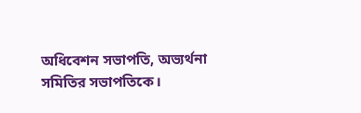অধিবেশন সভাপতি, অভ্যর্থনা সমিতির সভাপতিকে।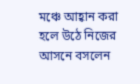মঞ্চে আহ্বান করা হলে উঠে নিজের আসনে বসলেন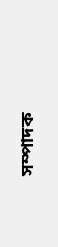সম্পাদক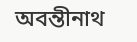অবন্তীনাথ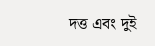দত্ত এবং দুই